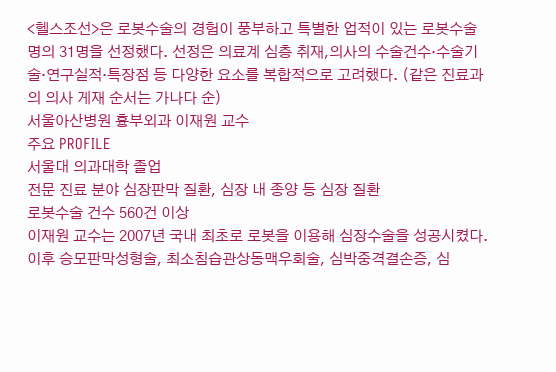<헬스조선>은 로봇수술의 경험이 풍부하고 특별한 업적이 있는 로봇수술 명의 31명을 선정했다. 선정은 의료계 심층 취재,의사의 수술건수·수술기술·연구실적·특장점 등 다양한 요소를 복합적으로 고려했다. (같은 진료과의 의사 게재 순서는 가나다 순)
서울아산병원 흉부외과 이재원 교수
주요 PROFILE
서울대 의과대학 졸업
전문 진료 분야 심장판막 질환, 심장 내 종양 등 심장 질환
로봇수술 건수 560건 이상
이재원 교수는 2007년 국내 최초로 로봇을 이용해 심장수술을 성공시켰다. 이후 승모판막성형술, 최소침습관상동맥우회술, 심박중격결손증, 심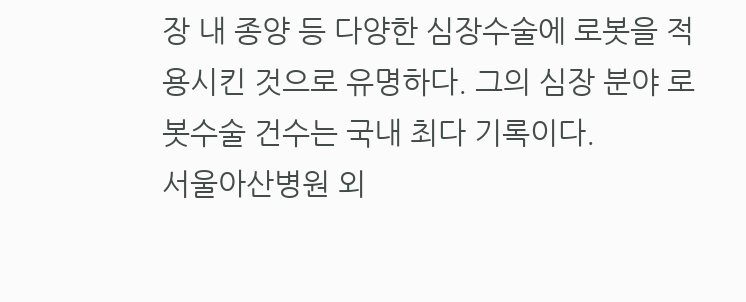장 내 종양 등 다양한 심장수술에 로봇을 적용시킨 것으로 유명하다. 그의 심장 분야 로봇수술 건수는 국내 최다 기록이다.
서울아산병원 외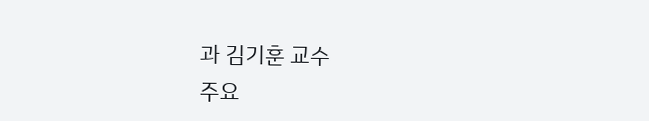과 김기훈 교수
주요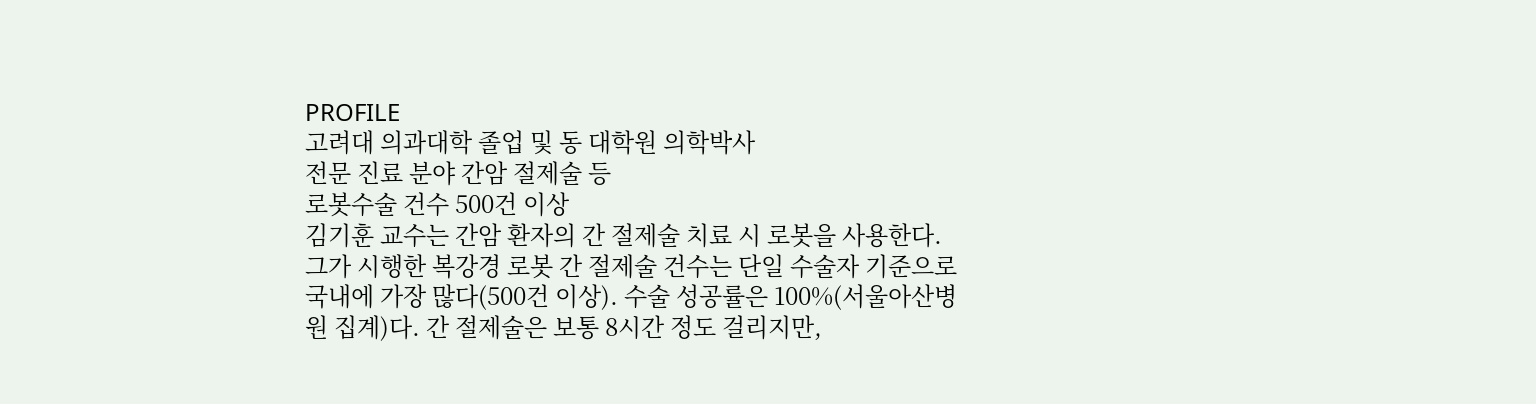PROFILE
고려대 의과대학 졸업 및 동 대학원 의학박사
전문 진료 분야 간암 절제술 등
로봇수술 건수 500건 이상
김기훈 교수는 간암 환자의 간 절제술 치료 시 로봇을 사용한다. 그가 시행한 복강경 로봇 간 절제술 건수는 단일 수술자 기준으로 국내에 가장 많다(500건 이상). 수술 성공률은 100%(서울아산병원 집계)다. 간 절제술은 보통 8시간 정도 걸리지만,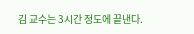김 교수는 3시간 정도에 끝낸다.